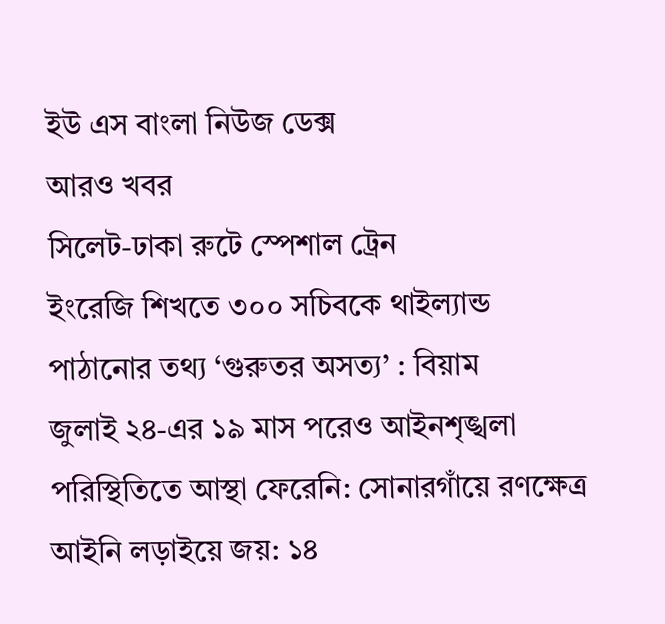ইউ এস বাংলা নিউজ ডেক্স
আরও খবর
সিলেট-ঢাকা রুটে স্পেশাল ট্রেন
ইংরেজি শিখতে ৩০০ সচিবকে থাইল্যান্ড পাঠানোর তথ্য ‘গুরুতর অসত্য’ : বিয়াম
জুলাই ২৪-এর ১৯ মাস পরেও আইনশৃঙ্খলা পরিস্থিতিতে আস্থা ফেরেনি: সোনারগাঁয়ে রণক্ষেত্র
আইনি লড়াইয়ে জয়: ১৪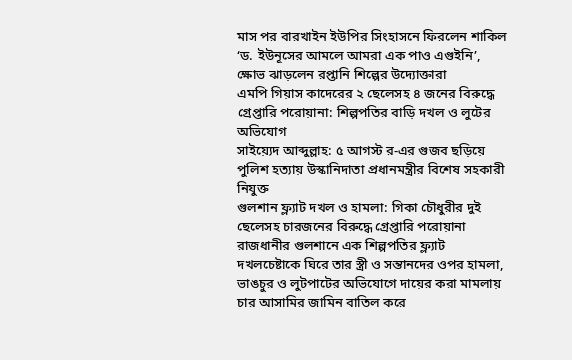মাস পর বারখাইন ইউপির সিংহাসনে ফিরলেন শাকিল
‘ড. ইউনূসের আমলে আমরা এক পাও এগুইনি’, ক্ষোভ ঝাড়লেন রপ্তানি শিল্পের উদ্যোক্তারা
এমপি গিয়াস কাদেরের ২ ছেলেসহ ৪ জনের বিরুদ্ধে গ্রেপ্তারি পরোয়ানা: শিল্পপতির বাড়ি দখল ও লুটের অভিযোগ
সাইয়্যেদ আব্দুল্লাহ: ৫ আগস্ট র-এর গুজব ছড়িয়ে পুলিশ হত্যায় উস্কানিদাতা প্রধানমন্ত্রীর বিশেষ সহকারী নিযুক্ত
গুলশান ফ্ল্যাট দখল ও হামলা: গিকা চৌধুরীর দুই ছেলেসহ চারজনের বিরুদ্ধে গ্রেপ্তারি পরোয়ানা
রাজধানীর গুলশানে এক শিল্পপতির ফ্ল্যাট দখলচেষ্টাকে ঘিরে তার স্ত্রী ও সন্তানদের ওপর হামলা, ভাঙচুর ও লুটপাটের অভিযোগে দায়ের করা মামলায় চার আসামির জামিন বাতিল করে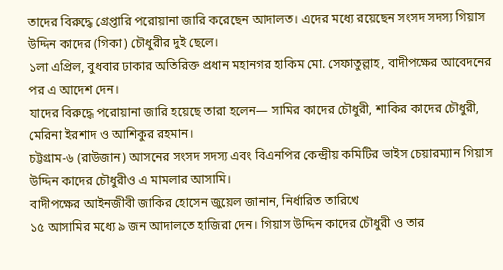তাদের বিরুদ্ধে গ্রেপ্তারি পরোয়ানা জারি করেছেন আদালত। এদের মধ্যে রয়েছেন সংসদ সদস্য গিয়াস উদ্দিন কাদের (গিকা) চৌধুরীর দুই ছেলে।
১লা এপ্রিল, বুধবার ঢাকার অতিরিক্ত প্রধান মহানগর হাকিম মো. সেফাতুল্লাহ, বাদীপক্ষের আবেদনের পর এ আদেশ দেন।
যাদের বিরুদ্ধে পরোয়ানা জারি হয়েছে তারা হলেন— সামির কাদের চৌধুরী, শাকির কাদের চৌধুরী, মেরিনা ইরশাদ ও আশিকুর রহমান।
চট্টগ্রাম-৬ (রাউজান) আসনের সংসদ সদস্য এবং বিএনপির কেন্দ্রীয় কমিটির ভাইস চেয়ারম্যান গিয়াস উদ্দিন কাদের চৌধুরীও এ মামলার আসামি।
বাদীপক্ষের আইনজীবী জাকির হোসেন জুয়েল জানান, নির্ধারিত তারিখে
১৫ আসামির মধ্যে ৯ জন আদালতে হাজিরা দেন। গিয়াস উদ্দিন কাদের চৌধুরী ও তার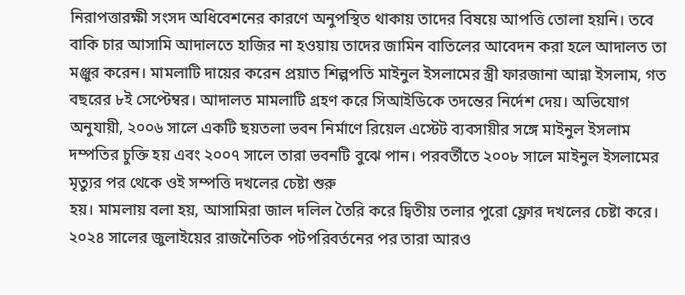নিরাপত্তারক্ষী সংসদ অধিবেশনের কারণে অনুপস্থিত থাকায় তাদের বিষয়ে আপত্তি তোলা হয়নি। তবে বাকি চার আসামি আদালতে হাজির না হওয়ায় তাদের জামিন বাতিলের আবেদন করা হলে আদালত তা মঞ্জুর করেন। মামলাটি দায়ের করেন প্রয়াত শিল্পপতি মাইনুল ইসলামের স্ত্রী ফারজানা আন্না ইসলাম, গত বছরের ৮ই সেপ্টেম্বর। আদালত মামলাটি গ্রহণ করে সিআইডিকে তদন্তের নির্দেশ দেয়। অভিযোগ অনুযায়ী, ২০০৬ সালে একটি ছয়তলা ভবন নির্মাণে রিয়েল এস্টেট ব্যবসায়ীর সঙ্গে মাইনুল ইসলাম দম্পতির চুক্তি হয় এবং ২০০৭ সালে তারা ভবনটি বুঝে পান। পরবর্তীতে ২০০৮ সালে মাইনুল ইসলামের মৃত্যুর পর থেকে ওই সম্পত্তি দখলের চেষ্টা শুরু
হয়। মামলায় বলা হয়, আসামিরা জাল দলিল তৈরি করে দ্বিতীয় তলার পুরো ফ্লোর দখলের চেষ্টা করে। ২০২৪ সালের জুলাইয়ের রাজনৈতিক পটপরিবর্তনের পর তারা আরও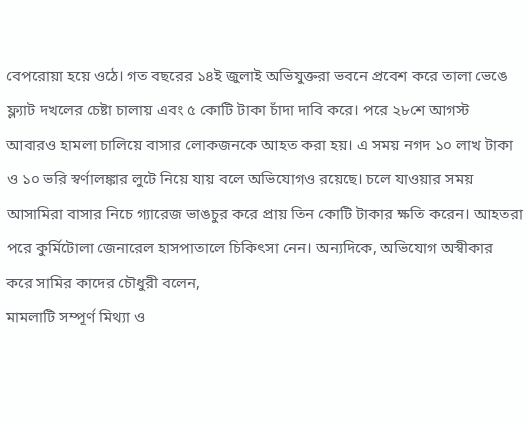বেপরোয়া হয়ে ওঠে। গত বছরের ১৪ই জুলাই অভিযুক্তরা ভবনে প্রবেশ করে তালা ভেঙে ফ্ল্যাট দখলের চেষ্টা চালায় এবং ৫ কোটি টাকা চাঁদা দাবি করে। পরে ২৮শে আগস্ট আবারও হামলা চালিয়ে বাসার লোকজনকে আহত করা হয়। এ সময় নগদ ১০ লাখ টাকা ও ১০ ভরি স্বর্ণালঙ্কার লুটে নিয়ে যায় বলে অভিযোগও রয়েছে। চলে যাওয়ার সময় আসামিরা বাসার নিচে গ্যারেজ ভাঙচুর করে প্রায় তিন কোটি টাকার ক্ষতি করেন। আহতরা পরে কুর্মিটোলা জেনারেল হাসপাতালে চিকিৎসা নেন। অন্যদিকে, অভিযোগ অস্বীকার করে সামির কাদের চৌধুরী বলেন,
মামলাটি সম্পূর্ণ মিথ্যা ও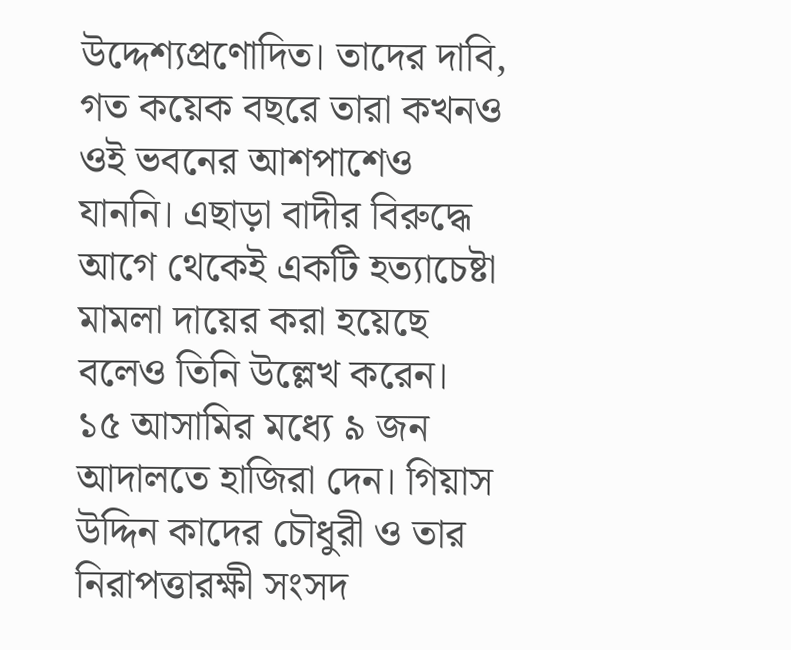উদ্দেশ্যপ্রণোদিত। তাদের দাবি, গত কয়েক বছরে তারা কখনও ওই ভবনের আশপাশেও যাননি। এছাড়া বাদীর বিরুদ্ধে আগে থেকেই একটি হত্যাচেষ্টা মামলা দায়ের করা হয়েছে বলেও তিনি উল্লেখ করেন।
১৫ আসামির মধ্যে ৯ জন আদালতে হাজিরা দেন। গিয়াস উদ্দিন কাদের চৌধুরী ও তার নিরাপত্তারক্ষী সংসদ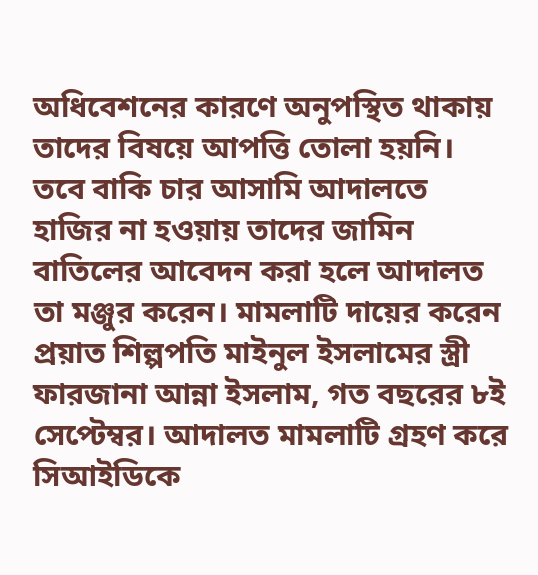অধিবেশনের কারণে অনুপস্থিত থাকায় তাদের বিষয়ে আপত্তি তোলা হয়নি। তবে বাকি চার আসামি আদালতে হাজির না হওয়ায় তাদের জামিন বাতিলের আবেদন করা হলে আদালত তা মঞ্জুর করেন। মামলাটি দায়ের করেন প্রয়াত শিল্পপতি মাইনুল ইসলামের স্ত্রী ফারজানা আন্না ইসলাম, গত বছরের ৮ই সেপ্টেম্বর। আদালত মামলাটি গ্রহণ করে সিআইডিকে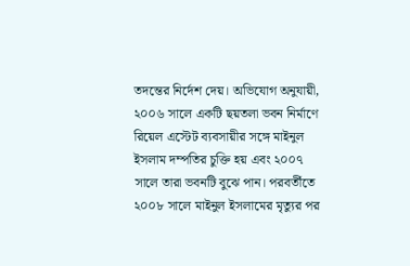তদন্তের নির্দেশ দেয়। অভিযোগ অনুযায়ী, ২০০৬ সালে একটি ছয়তলা ভবন নির্মাণে রিয়েল এস্টেট ব্যবসায়ীর সঙ্গে মাইনুল ইসলাম দম্পতির চুক্তি হয় এবং ২০০৭ সালে তারা ভবনটি বুঝে পান। পরবর্তীতে ২০০৮ সালে মাইনুল ইসলামের মৃত্যুর পর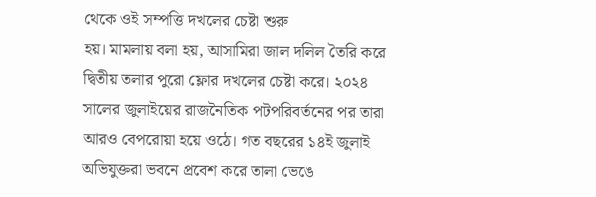থেকে ওই সম্পত্তি দখলের চেষ্টা শুরু
হয়। মামলায় বলা হয়, আসামিরা জাল দলিল তৈরি করে দ্বিতীয় তলার পুরো ফ্লোর দখলের চেষ্টা করে। ২০২৪ সালের জুলাইয়ের রাজনৈতিক পটপরিবর্তনের পর তারা আরও বেপরোয়া হয়ে ওঠে। গত বছরের ১৪ই জুলাই অভিযুক্তরা ভবনে প্রবেশ করে তালা ভেঙে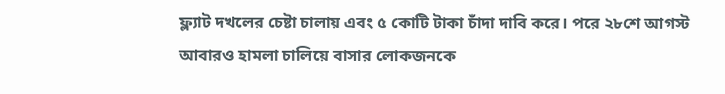ফ্ল্যাট দখলের চেষ্টা চালায় এবং ৫ কোটি টাকা চাঁদা দাবি করে। পরে ২৮শে আগস্ট আবারও হামলা চালিয়ে বাসার লোকজনকে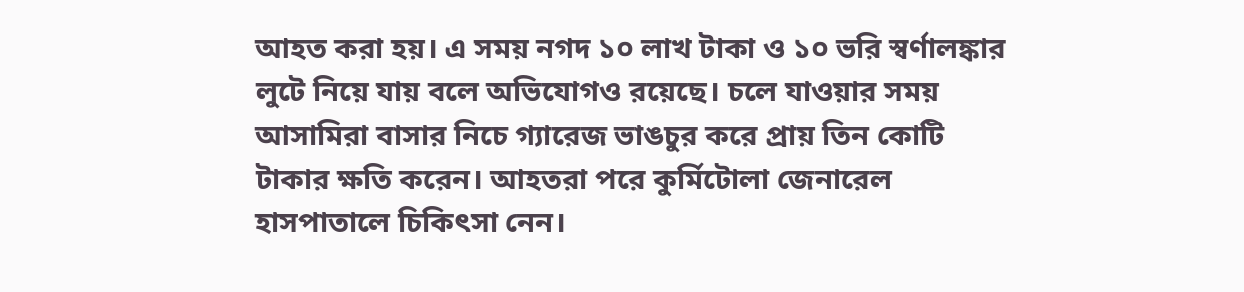আহত করা হয়। এ সময় নগদ ১০ লাখ টাকা ও ১০ ভরি স্বর্ণালঙ্কার লুটে নিয়ে যায় বলে অভিযোগও রয়েছে। চলে যাওয়ার সময় আসামিরা বাসার নিচে গ্যারেজ ভাঙচুর করে প্রায় তিন কোটি টাকার ক্ষতি করেন। আহতরা পরে কুর্মিটোলা জেনারেল হাসপাতালে চিকিৎসা নেন।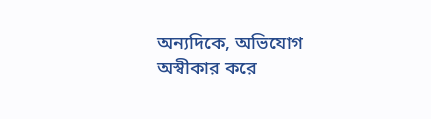অন্যদিকে, অভিযোগ অস্বীকার করে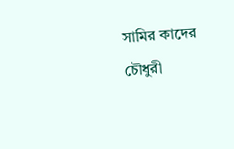সামির কাদের চৌধুরী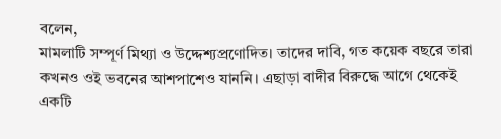বলেন,
মামলাটি সম্পূর্ণ মিথ্যা ও উদ্দেশ্যপ্রণোদিত। তাদের দাবি, গত কয়েক বছরে তারা কখনও ওই ভবনের আশপাশেও যাননি। এছাড়া বাদীর বিরুদ্ধে আগে থেকেই একটি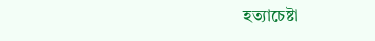হত্যাচেষ্টা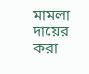মামলা দায়ের করা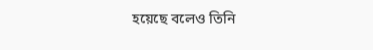হয়েছে বলেও তিনি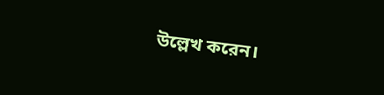উল্লেখ করেন।